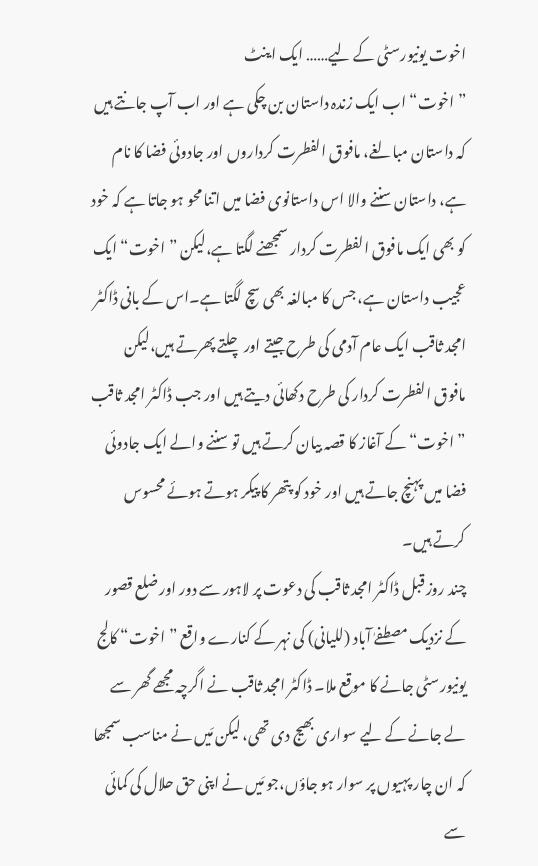اخوت یونیورسٹی کے لیے…… ایک اینٹ
”اخوت“ اب ایک زندہ داستان بن چکی ہے اور اب آپ جانتے ہیں کہ داستان مبالغے، مافوق الفطرت کرداروں اور جادوئی فضا کا نام ہے، داستان سننے والا اس داستانوی فضا میں اتنا محو ہو جاتا ہے کہ خود کو بھی ایک مافوق الفطرت کردار سمجھنے لگتا ہے،لیکن ”اخوت“ ایک عجیب داستان ہے، جس کا مبالغہ بھی سچ لگتا ہے۔اس کے بانی ڈاکٹر امجد ثاقب ایک عام آدمی کی طرح جیتے اور چلتے پھرتے ہیں،لیکن مافوق الفطرت کردار کی طرح دکھائی دیتے ہیں اور جب ڈاکٹر امجد ثاقب ”اخوت“ کے آغاز کا قصہ بیان کرتے ہیں تو سننے والے ایک جادوئی فضا میں پہنچ جاتے ہیں اور خود کو پتھر کا پیکر ہوتے ہوئے محسوس کرتے ہیں۔
چند روز قبل ڈاکٹر امجد ثاقب کی دعوت پر لاہور سے دور اور ضلع قصور کے نزدیک مصطفےٰ آباد (للیانی) کی نہر کے کنارے واقع ”اخوت“ کالج یونیورسٹی جانے کا موقع ملا۔ ڈاکٹر امجد ثاقب نے اگرچہ مجھے گھر سے لے جانے کے لیے سواری بھیج دی تھی، لیکن مَیں نے مناسب سمجھا کہ ان چار پہیوں پر سوار ہو جاؤں،جو مَیں نے اپنی حق حلال کی کمائی سے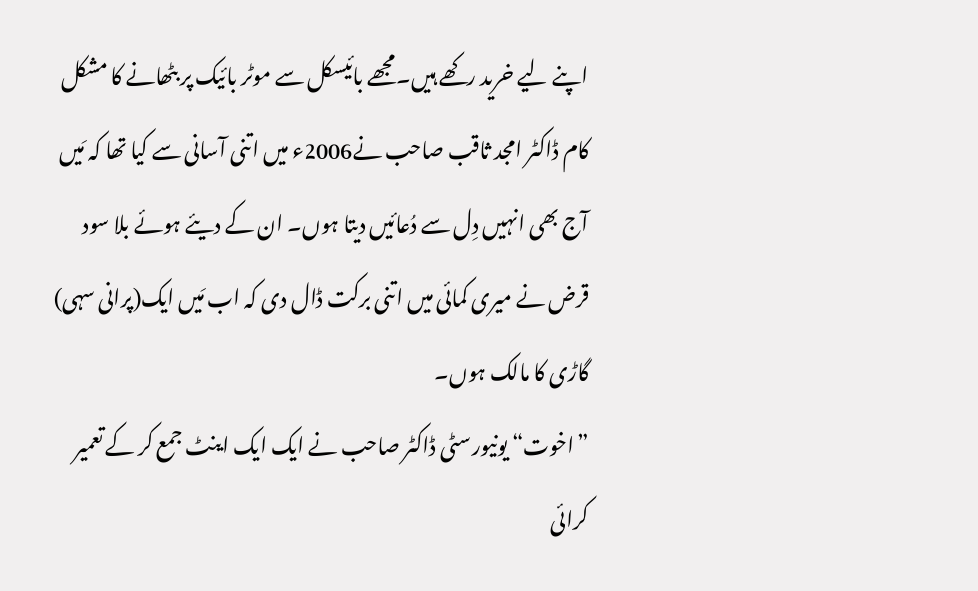اپنے لیے خرید رکھے ہیں۔مجھے بائیسکل سے موٹر بائیک پر بٹھانے کا مشکل کام ڈاکٹر امجد ثاقب صاحب نے2006ء میں اتنی آسانی سے کیا تھا کہ مَیں آج بھی انہیں دِل سے دُعائیں دیتا ہوں۔ ان کے دیئے ہوئے بلا سود قرض نے میری کمائی میں اتنی برکت ڈال دی کہ اب مَیں ایک(پرانی سہی) گاڑی کا مالک ہوں۔
”اخوت“ یونیورسٹی ڈاکٹر صاحب نے ایک ایک اینٹ جمع کر کے تعمیر کرائی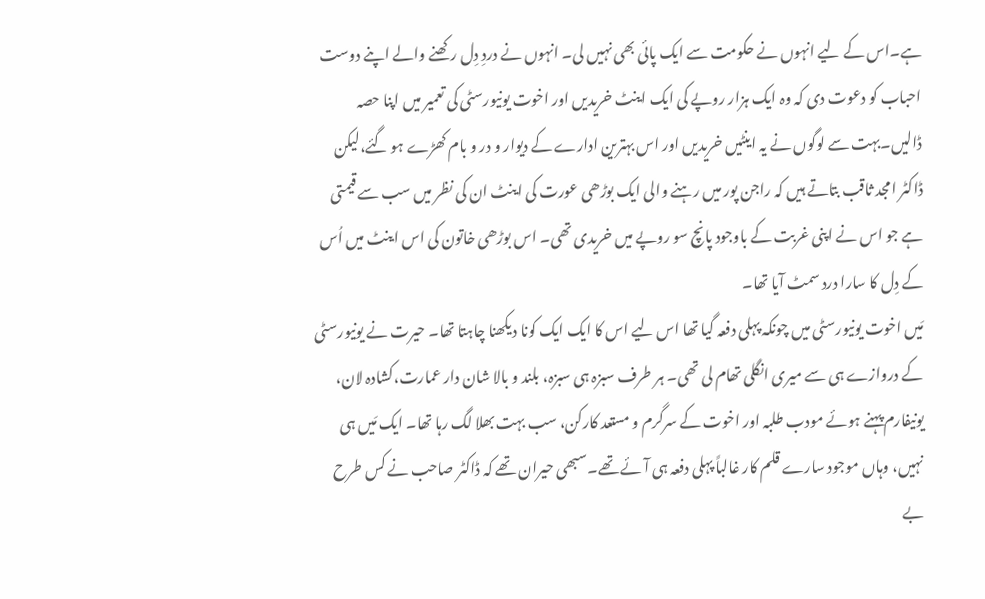ہے۔اس کے لیے انہوں نے حکومت سے ایک پائی بھی نہیں لی۔ انہوں نے دردِ دِل رکھنے والے اپنے دوست احباب کو دعوت دی کہ وہ ایک ہزار روپے کی ایک اینٹ خریدیں اور اخوت یونیورسٹی کی تعمیر میں اپنا حصہ ڈالیں۔بہت سے لوگوں نے یہ اینٹیں خریدیں اور اس بہترین ادارے کے دیوار و در و بام کھڑے ہو گئے،لیکن ڈاکٹر امجد ثاقب بتاتے ہیں کہ راجن پور میں رہنے والی ایک بوڑھی عورت کی اینٹ ان کی نظر میں سب سے قیمتی ہے جو اس نے اپنی غربت کے باوجود پانچ سو روپے میں خریدی تھی۔ اس بوڑھی خاتون کی اس اینٹ میں اُس کے دِل کا سارا درد سمٹ آیا تھا۔
مَیں اخوت یونیورسٹی میں چونکہ پہلی دفعہ گیا تھا اس لیے اس کا ایک ایک کونا دیکھنا چاہتا تھا۔ حیرت نے یونیورسٹی کے دروازے ہی سے میری انگلی تھام لی تھی۔ ہر طرف سبزہ ہی سبزہ، بلند و بالا شان دار عمارت،کشادہ لان، یونیفارم پہنے ہوئے مودب طلبہ اور اخوت کے سرگرم و مستعد کارکن، سب بہت بھلا لگ رہا تھا۔ ایک مَیں ہی نہیں، وہاں موجود سارے قلم کار غالباً پہلی دفعہ ہی آئے تھے۔سبھی حیران تھے کہ ڈاکٹر صاحب نے کس طرح بے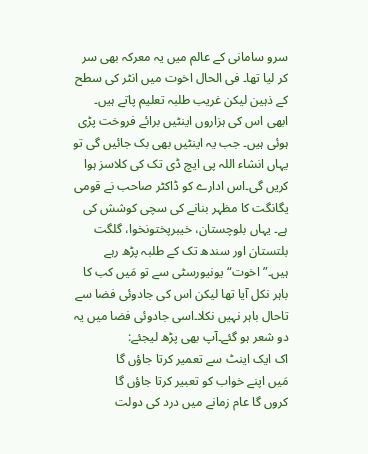سرو سامانی کے عالم میں یہ معرکہ بھی سر کر لیا تھا۔ فی الحال اخوت میں انٹر کی سطح کے ذہین لیکن غریب طلبہ تعلیم پاتے ہیں۔ ابھی اس کی ہزاروں اینٹیں برائے فروخت پڑی ہوئی ہیں۔ جب یہ اینٹیں بھی بک جائیں گی تو یہاں انشاء اللہ پی ایچ ڈی تک کی کلاسز ہوا کریں گی۔اس ادارے کو ڈاکٹر صاحب نے قومی یگانگت کا مظہر بنانے کی سچی کوشش کی ہے۔ یہاں بلوچستان، خیبرپختونخوا، گلگت بلتستان اور سندھ تک کے طلبہ پڑھ رہے ہیں۔”اخوت“ یونیورسٹی سے تو مَیں کب کا باہر نکل آیا تھا لیکن اس کی جادوئی فضا سے تاحال باہر نہیں نکلا۔اسی جادوئی فضا میں یہ دو شعر ہو گئے۔آپ بھی پڑھ لیجئے:
اک ایک اینٹ سے تعمیر کرتا جاؤں گا
مَیں اپنے خواب کو تعبیر کرتا جاؤں گا
کروں گا عام زمانے میں درد کی دولت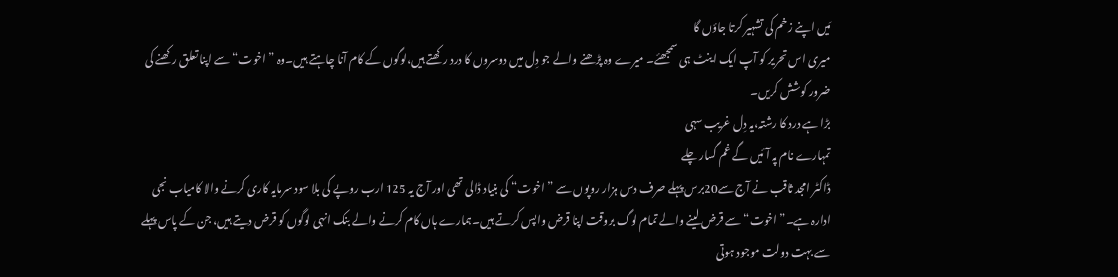مَیں اپنے زخم کی تشہیر کرتا جاؤں گا
میری اس تحریر کو آپ ایک اینٹ ہی سمجھئے۔ میرے وہ پڑھنے والے جو دِل میں دوسروں کا درد رکھتے ہیں،لوگوں کے کام آنا چاہتے ہیں۔وہ ”اخوت“ سے اپنا تعلق رکھنے کی ضرور کوشش کریں۔
بڑا ہے درد کا رشتہ،یہ دِل غریب سہی
تمہارے نام پہ آئیں گے غم گسار چلے
ڈاکٹر امجد ثاقب نے آج سے20برس پہلے صرف دس ہزار روپوں سے ”اخوت“ کی بنیاد ڈالی تھی اور آج یہ 125 ارب روپے کی بلا سود سرمایہ کاری کرنے والا کامیاب نجی ادارہ ہے۔”اخوت“ سے قرض لینے والے تمام لوگ بروقت اپنا قرض واپس کرتے ہیں۔ہمارے ہاں کام کرنے والے بنک انہی لوگوں کو قرض دیتے ہیں، جن کے پاس پہلے سے بہت دولت موجود ہوتی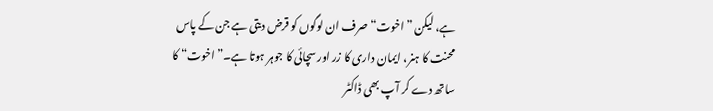ہے، لیکن ”اخوت“ صرف ان لوگوں کو قرض دیتی ہے جن کے پاس محنت کا ہنر، ایمان داری کا زر اور سچائی کا جوہر ہوتا ہے۔”اخوت“ کا ساتھ دے کر آپ بھی ڈاکٹر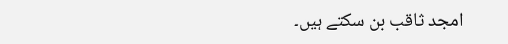امجد ثاقب بن سکتے ہیں۔